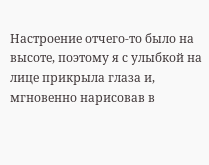Настроение отчего-то было на высоте, поэтому я с улыбкой на лице прикрыла глаза и, мгновенно нарисовав в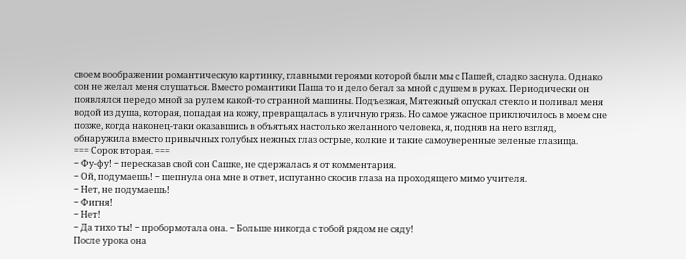своем воображении романтическую картинку, главными героями которой были мы с Пашей, сладко заснула. Однако сон не желал меня слушаться. Вместо романтики Паша то и дело бегал за мной с душем в руках. Периодически он появлялся передо мной за рулем какой-то странной машины. Подъезжая, Мятежный опускал стекло и поливал меня водой из душа, которая, попадая на кожу, превращалась в уличную грязь. Но самое ужасное приключилось в моем сне позже, когда наконец-таки оказавшись в объятьях настолько желанного человека, я, подняв на него взгляд, обнаружила вместо привычных голубых нежных глаз острые, колкие и такие самоуверенные зеленые глазища.
=== Сорок вторая. ===
− Фу-фу! − пересказав свой сон Сашке, не сдержалась я от комментария.
− Ой, подумаешь! − шепнула она мне в ответ, испуганно скосив глаза на проходящего мимо учителя.
− Нет, не подумаешь!
− Фигня!
− Нет!
− Да тихо ты! − пробормотала она. − Больше никогда с тобой рядом не сяду!
После урока она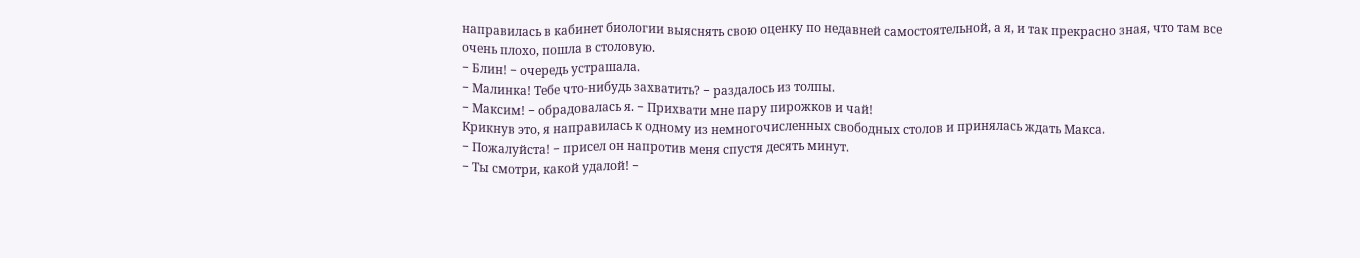направилась в кабинет биологии выяснять свою оценку по недавней самостоятельной, а я, и так прекрасно зная, что там все очень плохо, пошла в столовую.
− Блин! − очередь устрашала.
− Малинка! Тебе что-нибудь захватить? − раздалось из толпы.
− Максим! − обрадовалась я. − Прихвати мне пару пирожков и чай!
Крикнув это, я направилась к одному из немногочисленных свободных столов и принялась ждать Макса.
− Пожалуйста! − присел он напротив меня спустя десять минут.
− Ты смотри, какой удалой! −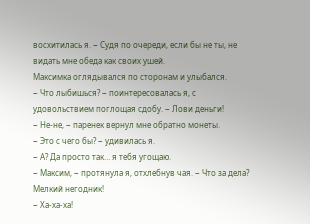восхитилась я. − Судя по очереди, если бы не ты, не видать мне обеда как своих ушей.
Максимка оглядывался по сторонам и улыбался.
− Что лыбишься? − поинтересовалась я, с удовольствием поглощая сдобу. − Лови деньги!
− Не-не, − паренек вернул мне обратно монеты.
− Это с чего бы? − удивилась я.
− А? Да просто так… я тебя угощаю.
− Максим, − протянула я, отхлебнув чая. − Что за дела? Мелкий негодник!
− Ха-ха-ха!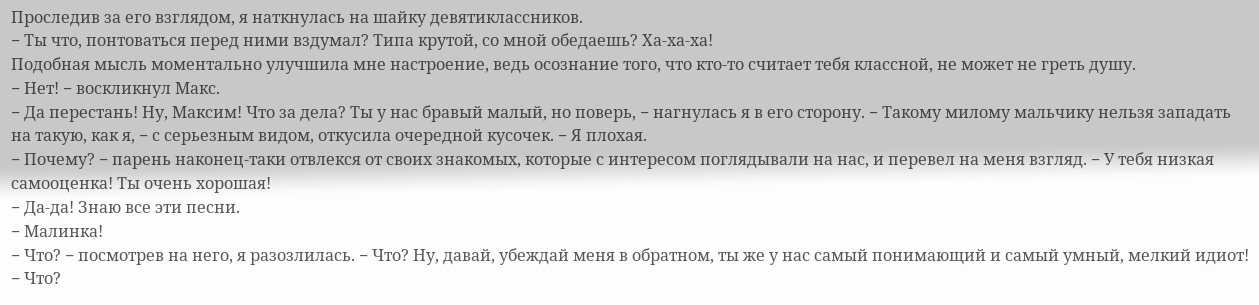Проследив за его взглядом, я наткнулась на шайку девятиклассников.
− Ты что, понтоваться перед ними вздумал? Типа крутой, со мной обедаешь? Ха-ха-ха!
Подобная мысль моментально улучшила мне настроение, ведь осознание того, что кто-то считает тебя классной, не может не греть душу.
− Нет! − воскликнул Макс.
− Да перестань! Ну, Максим! Что за дела? Ты у нас бравый малый, но поверь, − нагнулась я в его сторону. − Такому милому мальчику нельзя западать на такую, как я, − с серьезным видом, откусила очередной кусочек. − Я плохая.
− Почему? − парень наконец-таки отвлекся от своих знакомых, которые с интересом поглядывали на нас, и перевел на меня взгляд. − У тебя низкая самооценка! Ты очень хорошая!
− Да-да! Знаю все эти песни.
− Малинка!
− Что? − посмотрев на него, я разозлилась. − Что? Ну, давай, убеждай меня в обратном, ты же у нас самый понимающий и самый умный, мелкий идиот!
− Что?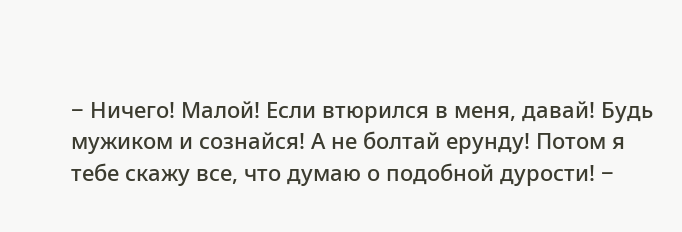− Ничего! Малой! Если втюрился в меня, давай! Будь мужиком и сознайся! А не болтай ерунду! Потом я тебе скажу все, что думаю о подобной дурости! −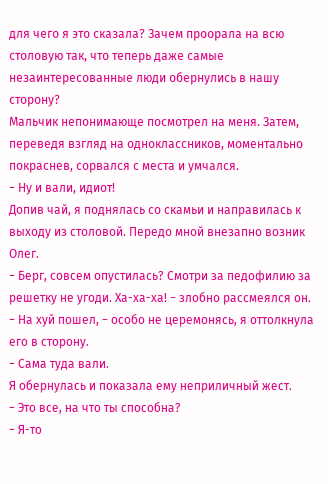для чего я это сказала? Зачем проорала на всю столовую так, что теперь даже самые незаинтересованные люди обернулись в нашу сторону?
Мальчик непонимающе посмотрел на меня. Затем, переведя взгляд на одноклассников, моментально покраснев, сорвался с места и умчался.
− Ну и вали, идиот!
Допив чай, я поднялась со скамьи и направилась к выходу из столовой. Передо мной внезапно возник Олег.
− Берг, совсем опустилась? Смотри за педофилию за решетку не угоди. Ха-ха-ха! − злобно рассмеялся он.
− На хуй пошел, − особо не церемонясь, я оттолкнула его в сторону.
− Сама туда вали.
Я обернулась и показала ему неприличный жест.
− Это все, на что ты способна?
− Я-то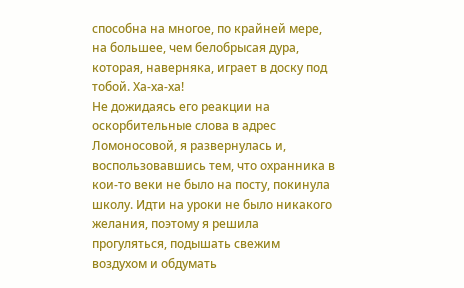способна на многое, по крайней мере, на большее, чем белобрысая дура, которая, наверняка, играет в доску под тобой. Ха-ха-ха!
Не дожидаясь его реакции на оскорбительные слова в адрес Ломоносовой, я развернулась и, воспользовавшись тем, что охранника в кои-то веки не было на посту, покинула школу. Идти на уроки не было никакого желания, поэтому я решила прогуляться, подышать свежим воздухом и обдумать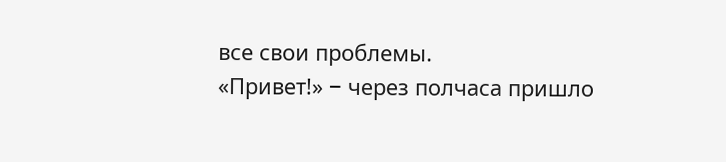все свои проблемы.
«Привет!» − через полчаса пришло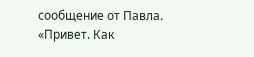сообщение от Павла.
«Привет. Как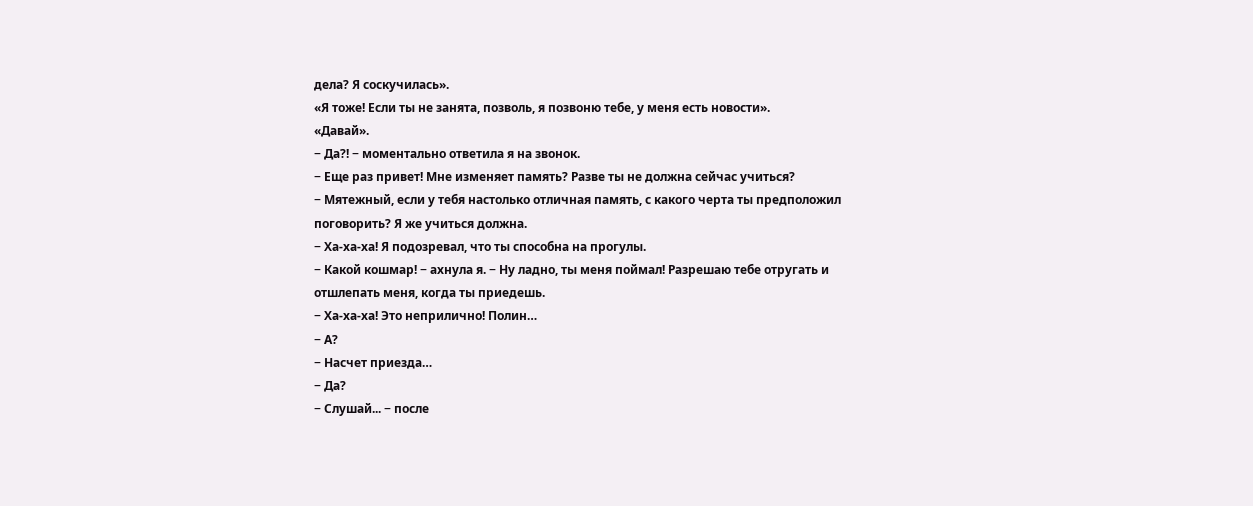дела? Я соскучилась».
«Я тоже! Если ты не занята, позволь, я позвоню тебе, у меня есть новости».
«Давай».
− Да?! − моментально ответила я на звонок.
− Еще раз привет! Мне изменяет память? Разве ты не должна сейчас учиться?
− Мятежный, если у тебя настолько отличная память, с какого черта ты предположил поговорить? Я же учиться должна.
− Ха-ха-ха! Я подозревал, что ты способна на прогулы.
− Какой кошмар! − ахнула я. − Ну ладно, ты меня поймал! Разрешаю тебе отругать и отшлепать меня, когда ты приедешь.
− Ха-ха-ха! Это неприлично! Полин…
− А?
− Насчет приезда…
− Да?
− Слушай... − после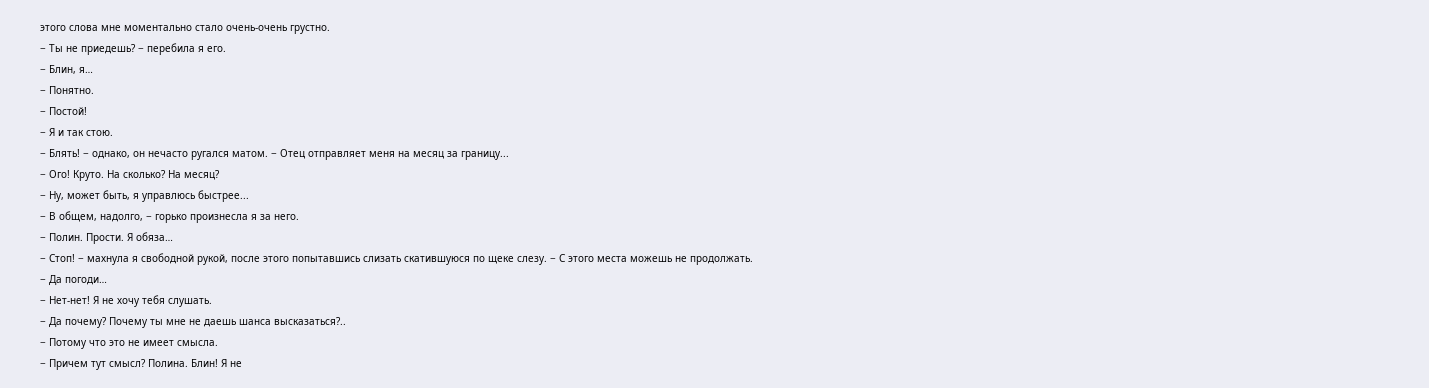этого слова мне моментально стало очень-очень грустно.
− Ты не приедешь? − перебила я его.
− Блин, я…
− Понятно.
− Постой!
− Я и так стою.
− Блять! − однако, он нечасто ругался матом. − Отец отправляет меня на месяц за границу...
− Ого! Круто. На сколько? На месяц?
− Ну, может быть, я управлюсь быстрее...
− В общем, надолго, − горько произнесла я за него.
− Полин. Прости. Я обяза…
− Стоп! − махнула я свободной рукой, после этого попытавшись слизать скатившуюся по щеке слезу. − С этого места можешь не продолжать.
− Да погоди…
− Нет-нет! Я не хочу тебя слушать.
− Да почему? Почему ты мне не даешь шанса высказаться?..
− Потому что это не имеет смысла.
− Причем тут смысл? Полина. Блин! Я не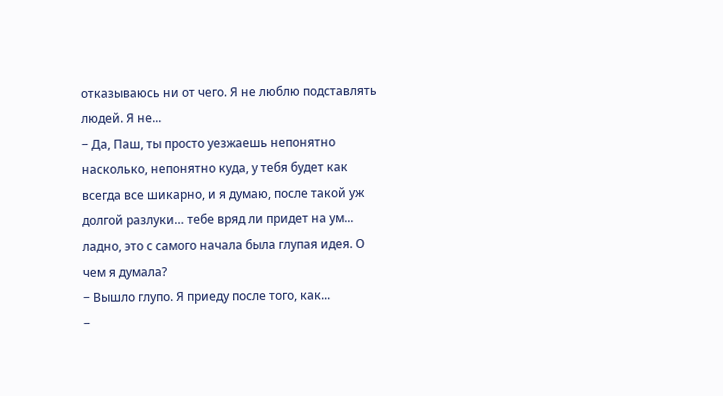отказываюсь ни от чего. Я не люблю подставлять людей. Я не...
− Да, Паш, ты просто уезжаешь непонятно насколько, непонятно куда, у тебя будет как всегда все шикарно, и я думаю, после такой уж долгой разлуки… тебе вряд ли придет на ум... ладно, это с самого начала была глупая идея. О чем я думала?
− Вышло глупо. Я приеду после того, как...
−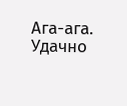Ага-ага. Удачно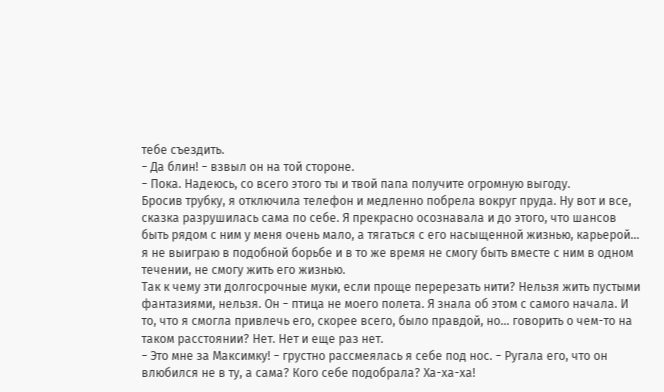тебе съездить.
− Да блин! − взвыл он на той стороне.
− Пока. Надеюсь, со всего этого ты и твой папа получите огромную выгоду.
Бросив трубку, я отключила телефон и медленно побрела вокруг пруда. Ну вот и все, сказка разрушилась сама по себе. Я прекрасно осознавала и до этого, что шансов быть рядом с ним у меня очень мало, а тягаться с его насыщенной жизнью, карьерой… я не выиграю в подобной борьбе и в то же время не смогу быть вместе с ним в одном течении, не смогу жить его жизнью.
Так к чему эти долгосрочные муки, если проще перерезать нити? Нельзя жить пустыми фантазиями, нельзя. Он − птица не моего полета. Я знала об этом с самого начала. И то, что я смогла привлечь его, скорее всего, было правдой, но... говорить о чем-то на таком расстоянии? Нет. Нет и еще раз нет.
− Это мне за Максимку! − грустно рассмеялась я себе под нос. − Ругала его, что он влюбился не в ту, а сама? Кого себе подобрала? Ха-ха-ха!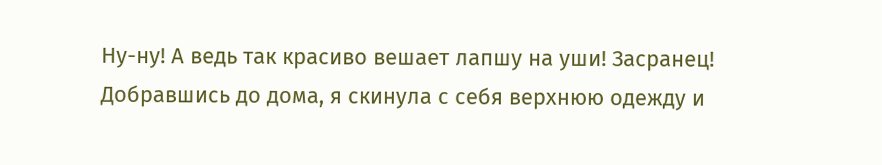Ну-ну! А ведь так красиво вешает лапшу на уши! Засранец!
Добравшись до дома, я скинула с себя верхнюю одежду и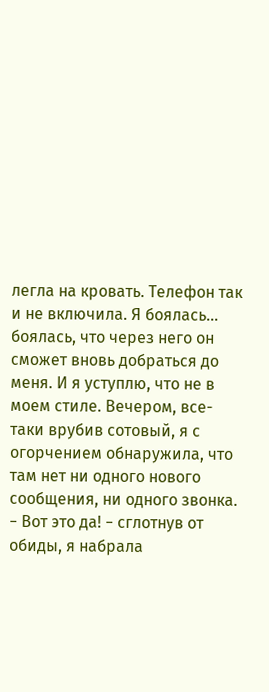легла на кровать. Телефон так и не включила. Я боялась... боялась, что через него он сможет вновь добраться до меня. И я уступлю, что не в моем стиле. Вечером, все-таки врубив сотовый, я с огорчением обнаружила, что там нет ни одного нового сообщения, ни одного звонка.
− Вот это да! − сглотнув от обиды, я набрала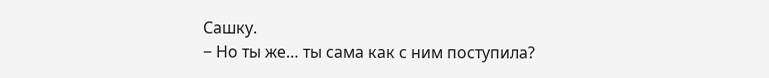Сашку.
− Но ты же… ты сама как с ним поступила?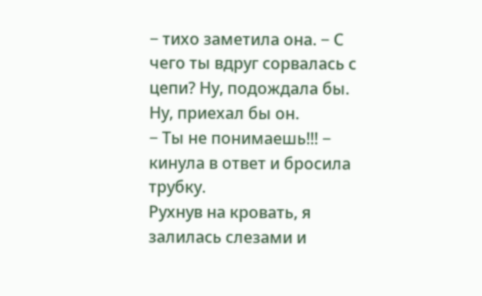− тихо заметила она. − С чего ты вдруг сорвалась с цепи? Ну, подождала бы. Ну, приехал бы он.
− Ты не понимаешь!!! − кинула в ответ и бросила трубку.
Рухнув на кровать, я залилась слезами и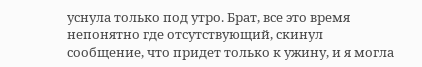уснула только под утро. Брат, все это время непонятно где отсутствующий, скинул сообщение, что придет только к ужину, и я могла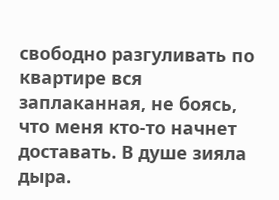свободно разгуливать по квартире вся заплаканная, не боясь, что меня кто-то начнет доставать. В душе зияла дыра.